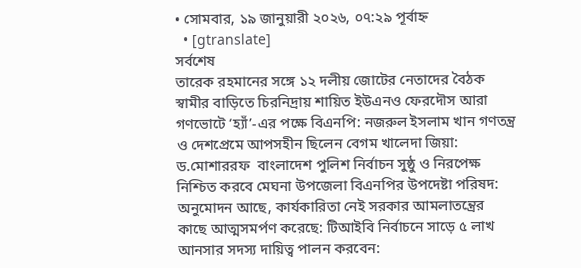• সোমবার, ১৯ জানুয়ারী ২০২৬, ০৭:২৯ পূর্বাহ্ন
  • [gtranslate]
সর্বশেষ
তারেক রহমানের সঙ্গে ১২ দলীয় জোটের নেতাদের বৈঠক স্বামীর বাড়িতে চিরনিদ্রায় শায়িত ইউএনও ফেরদৌস আরা গণভোটে ‘হ্যাঁ’-এর পক্ষে বিএনপি: নজরুল ইসলাম খান গণতন্ত্র ও দেশপ্রেমে আপসহীন ছিলেন বেগম খালেদা জিয়া: ড.মোশাররফ  বাংলাদেশ পুলিশ নির্বাচন সুষ্ঠু ও নিরপেক্ষ নিশ্চিত করবে মেঘনা উপজেলা বিএনপির উপদেষ্টা পরিষদ: অনুমোদন আছে, কার্যকারিতা নেই সরকার আমলাতন্ত্রের কাছে আত্মসমর্পণ করেছে: টিআইবি নির্বাচনে সাড়ে ৫ লাখ আনসার সদস্য দায়িত্ব পালন করবেন: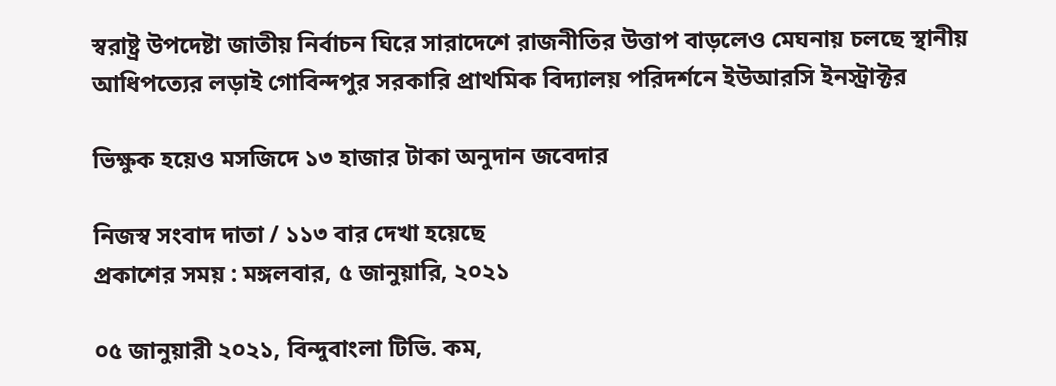স্বরাষ্ট্র উপদেষ্টা জাতীয় নির্বাচন ঘিরে সারাদেশে রাজনীতির উত্তাপ বাড়লেও মেঘনায় চলছে স্থানীয় আধিপত্যের লড়াই গোবিন্দপুর সরকারি প্রাথমিক বিদ্যালয় পরিদর্শনে ইউআরসি ইনস্ট্রাক্টর

ভিক্ষুক হয়েও মসজিদে ১৩ হাজার টাকা অনুদান জবেদার

নিজস্ব সংবাদ দাতা / ১১৩ বার দেখা হয়েছে
প্রকাশের সময় : মঙ্গলবার, ৫ জানুয়ারি, ২০২১

০৫ জানুয়ারী ২০২১, বিন্দুবাংলা টিভি. কম,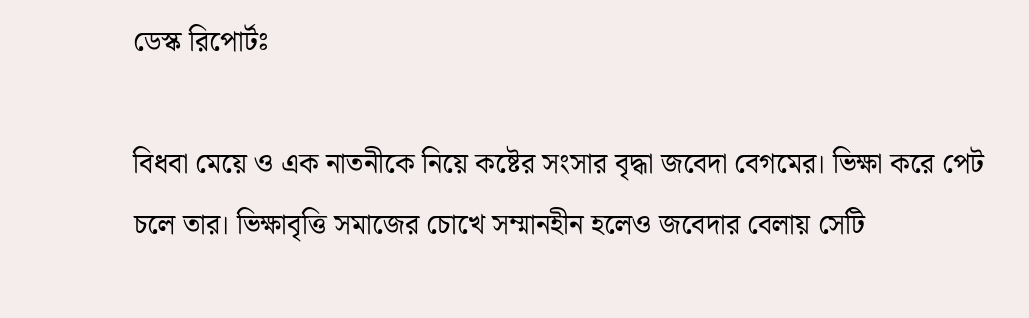ডেস্ক রিপোর্টঃ

বিধবা মেয়ে ও এক নাতনীকে নিয়ে কষ্টের সংসার বৃদ্ধা জবেদা বেগমের। ভিক্ষা করে পেট চলে তার। ভিক্ষাবৃত্তি সমাজের চোখে সম্মানহীন হলেও জবেদার বেলায় সেটি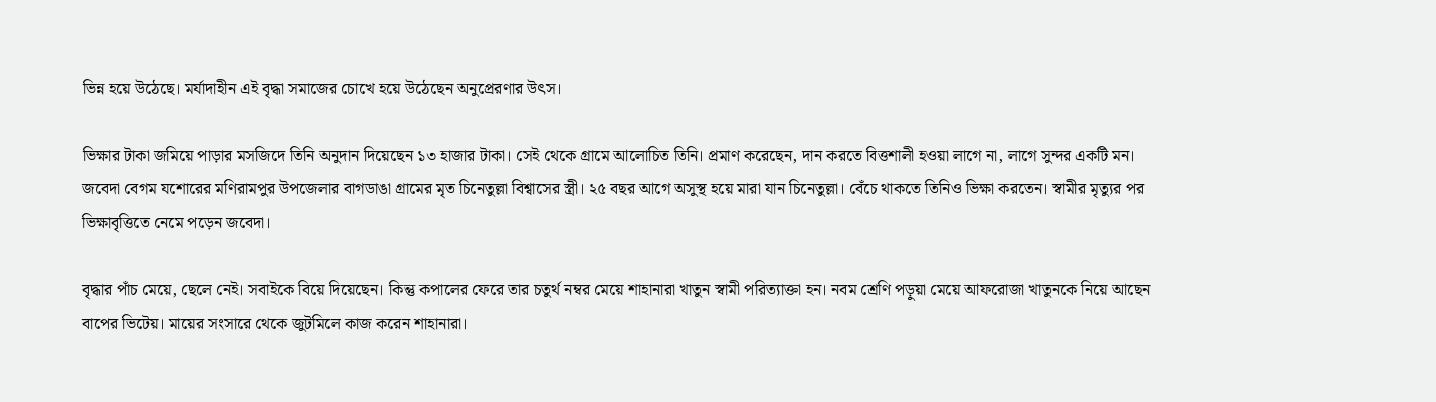ভিন্ন হয়ে উঠেছে। মর্যাদাহীন এই বৃদ্ধা সমাজের চোখে হয়ে উঠেছেন অনুপ্রেরণার উৎস।

ভিক্ষার টাকা জমিয়ে পাড়ার মসজিদে তিনি অনুদান দিয়েছেন ১৩ হাজার টাকা। সেই থেকে গ্রামে আলোচিত তিনি। প্রমাণ করেছেন, দান করতে বিত্তশালী হওয়া লাগে না, লাগে সুন্দর একটি মন। জবেদা বেগম যশোরের মণিরামপুর উপজেলার বাগডাঙা গ্রামের মৃত চিনেতুল্লা বিশ্বাসের স্ত্রী। ২৫ বছর আগে অসুস্থ হয়ে মারা যান চিনেতুল্লা। বেঁচে থাকতে তিনিও ভিক্ষা করতেন। স্বামীর মৃত্যুর পর ভিক্ষাবৃত্তিতে নেমে পড়েন জবেদা।

বৃদ্ধার পাঁচ মেয়ে, ছেলে নেই। সবাইকে বিয়ে দিয়েছেন। কিন্তু কপালের ফেরে তার চতুর্থ নম্বর মেয়ে শাহানারা খাতুন স্বামী পরিত্যাক্তা হন। নবম শ্রেণি পড়ুয়া মেয়ে আফরোজা খাতুনকে নিয়ে আছেন বাপের ভিটেয়। মায়ের সংসারে থেকে জুটমিলে কাজ করেন শাহানারা।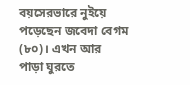বয়সেরভারে নুইয়ে পড়েছেন জবেদা বেগম (৮০)। এখন আর পাড়া ঘুরতে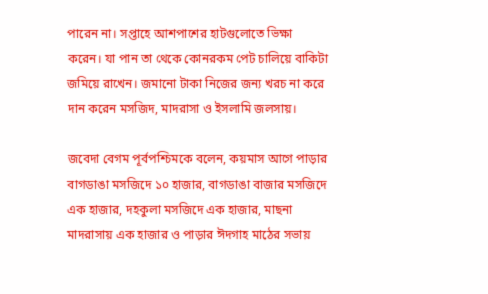পারেন না। সপ্তাহে আশপাশের হাটগুলোতে ভিক্ষা করেন। যা পান তা থেকে কোনরকম পেট চালিয়ে বাকিটা জমিয়ে রাখেন। জমানো টাকা নিজের জন্য খরচ না করে দান করেন মসজিদ, মাদরাসা ও ইসলামি জলসায়।

জবেদা বেগম পূর্বপশ্চিমকে বলেন, কয়মাস আগে পাড়ার বাগডাঙা মসজিদে ১০ হাজার, বাগডাঙা বাজার মসজিদে এক হাজার, দহকুলা মসজিদে এক হাজার, মাছনা মাদরাসায় এক হাজার ও পাড়ার ঈদগাহ মাঠের সভায়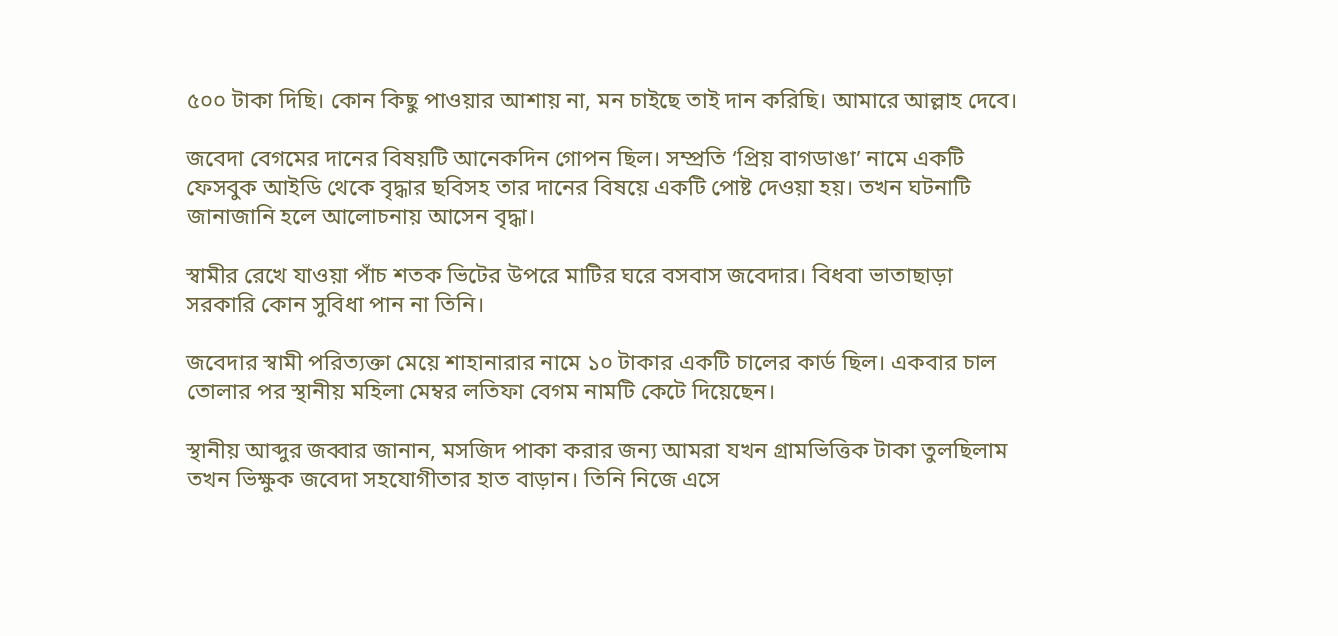৫০০ টাকা দিছি। কোন কিছু পাওয়ার আশায় না, মন চাইছে তাই দান করিছি। আমারে আল্লাহ দেবে।

জবেদা বেগমের দানের বিষয়টি আনেকদিন গোপন ছিল। সম্প্রতি ‘প্রিয় বাগডাঙা’ নামে একটি ফেসবুক আইডি থেকে বৃদ্ধার ছবিসহ তার দানের বিষয়ে একটি পোষ্ট দেওয়া হয়। তখন ঘটনাটি জানাজানি হলে আলোচনায় আসেন বৃদ্ধা।

স্বামীর রেখে যাওয়া পাঁচ শতক ভিটের উপরে মাটির ঘরে বসবাস জবেদার। বিধবা ভাতাছাড়া সরকারি কোন সুবিধা পান না তিনি।

জবেদার স্বামী পরিত্যক্তা মেয়ে শাহানারার নামে ১০ টাকার একটি চালের কার্ড ছিল। একবার চাল তোলার পর স্থানীয় মহিলা মেম্বর লতিফা বেগম নামটি কেটে দিয়েছেন।

স্থানীয় আব্দুর জব্বার জানান, মসজিদ পাকা করার জন্য আমরা যখন গ্রামভিত্তিক টাকা তুলছিলাম তখন ভিক্ষুক জবেদা সহযোগীতার হাত বাড়ান। তিনি নিজে এসে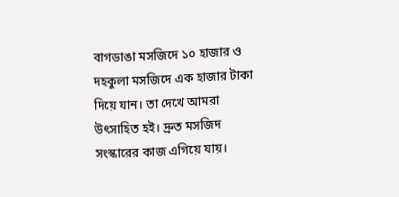বাগডাঙা মসজিদে ১০ হাজার ও দহকুলা মসজিদে এক হাজার টাকা দিয়ে যান। তা দেখে আমরা উৎসাহিত হই। দ্রুত মসজিদ সংস্কারের কাজ এগিয়ে যায়।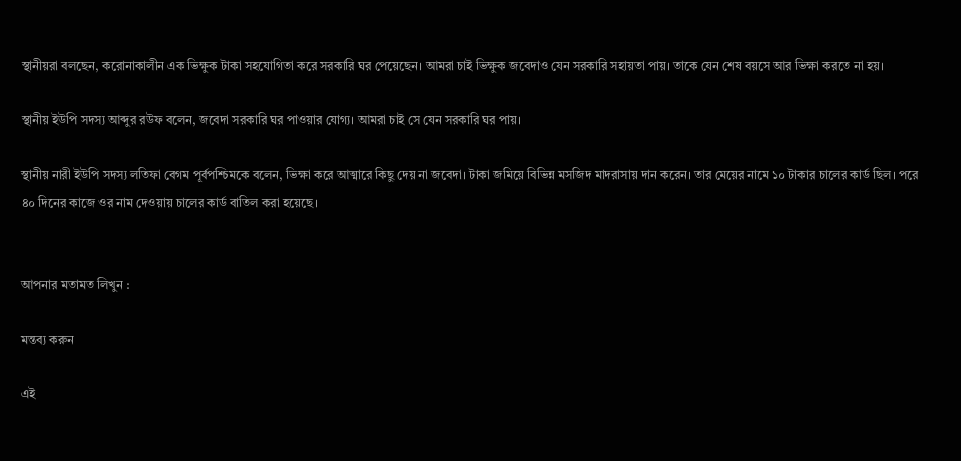স্থানীয়রা বলছেন, করোনাকালীন এক ভিক্ষুক টাকা সহযোগিতা করে সরকারি ঘর পেয়েছেন। আমরা চাই ভিক্ষুক জবেদাও যেন সরকারি সহায়তা পায়। তাকে যেন শেষ বয়সে আর ভিক্ষা করতে না হয়।

স্থানীয় ইউপি সদস্য আব্দুর রউফ বলেন, জবেদা সরকারি ঘর পাওয়ার যোগ্য। আমরা চাই সে যেন সরকারি ঘর পায়।

স্থানীয় নারী ইউপি সদস্য লতিফা বেগম পূর্বপশ্চিমকে বলেন, ভিক্ষা করে আত্মারে কিছু দেয় না জবেদা। টাকা জমিয়ে বিভিন্ন মসজিদ মাদরাসায় দান করেন। তার মেয়ের নামে ১০ টাকার চালের কার্ড ছিল। পরে ৪০ দিনের কাজে ওর নাম দেওয়ায় চালের কার্ড বাতিল করা হয়েছে।


আপনার মতামত লিখুন :

মন্তব্য করুন

এই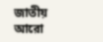জাতীয় আরো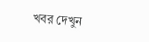খবর দেখুন